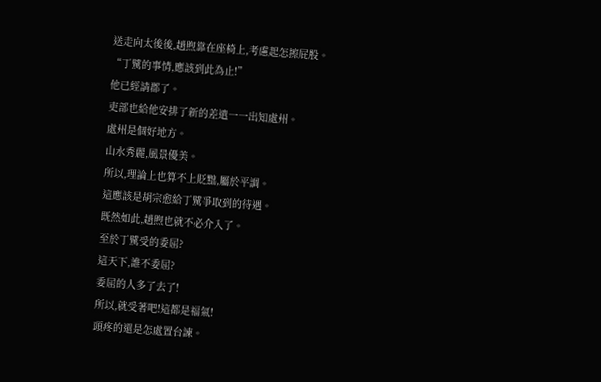送走向太後後,趙煦靠在座椅上,考慮起怎擦屁股。
“丁騭的事情,應該到此為止!”
他已經請郡了。
吏部也給他安排了新的差遣一一出知處州。
處州是個好地方。
山水秀麗,風景優美。
所以,理論上也算不上貶黜,屬於平調。
這應該是胡宗愈給丁騭爭取到的待遇。
既然如此,趙煦也就不必介入了。
至於丁騭受的委屈?
這天下,誰不委屈?
委屈的人多了去了!
所以,就受著吧!這都是福氣!
頭疼的還是怎處置台諫。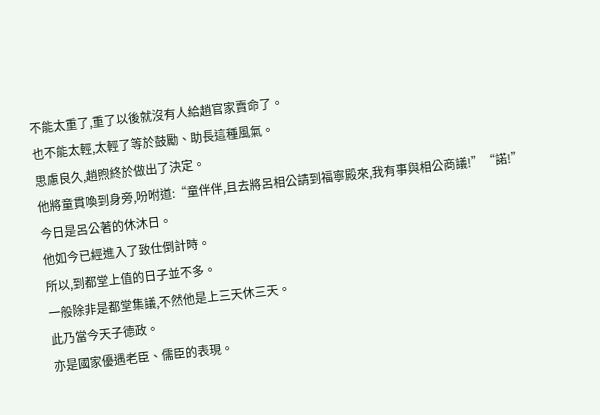不能太重了,重了以後就沒有人給趙官家賣命了。
也不能太輕,太輕了等於鼓勵、助長這種風氣。
思慮良久,趙煦終於做出了決定。
他將童貫喚到身旁,吩咐道:“童伴伴,且去將呂相公請到福寧殿來,我有事與相公商議!”“諾!”
今日是呂公著的休沐日。
他如今已經進入了致仕倒計時。
所以,到都堂上值的日子並不多。
一般除非是都堂集議,不然他是上三天休三天。
此乃當今天子德政。
亦是國家優遇老臣、儒臣的表現。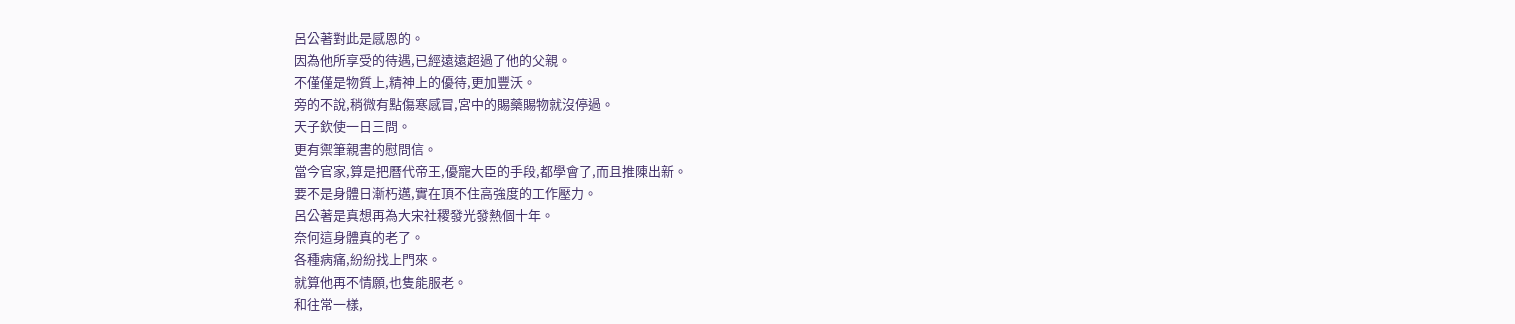呂公著對此是感恩的。
因為他所享受的待遇,已經遠遠超過了他的父親。
不僅僅是物質上,精神上的優待,更加豐沃。
旁的不說,稍微有點傷寒感冒,宮中的賜藥賜物就沒停過。
天子欽使一日三問。
更有禦筆親書的慰問信。
當今官家,算是把曆代帝王,優寵大臣的手段,都學會了,而且推陳出新。
要不是身體日漸朽邁,實在頂不住高強度的工作壓力。
呂公著是真想再為大宋社稷發光發熱個十年。
奈何這身體真的老了。
各種病痛,紛紛找上門來。
就算他再不情願,也隻能服老。
和往常一樣,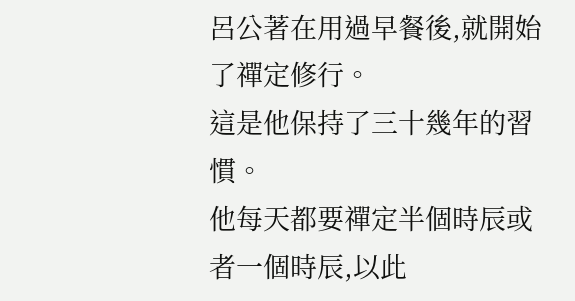呂公著在用過早餐後,就開始了禪定修行。
這是他保持了三十幾年的習慣。
他每天都要禪定半個時辰或者一個時辰,以此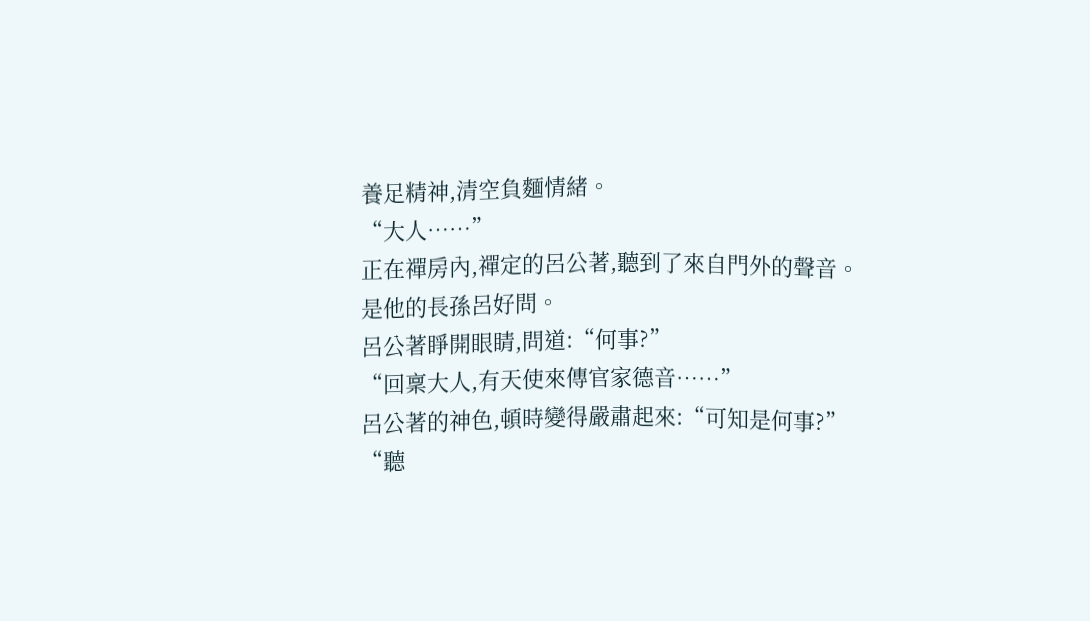養足精神,清空負麵情緒。
“大人……”
正在禪房內,禪定的呂公著,聽到了來自門外的聲音。
是他的長孫呂好問。
呂公著睜開眼睛,問道:“何事?”
“回稟大人,有天使來傳官家德音……”
呂公著的神色,頓時變得嚴肅起來:“可知是何事?”
“聽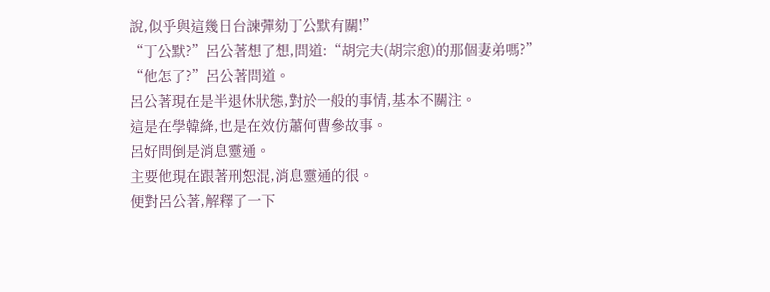說,似乎與這幾日台諫彈劾丁公默有關!”
“丁公默?”呂公著想了想,問道:“胡完夫(胡宗愈)的那個妻弟嗎?”
“他怎了?”呂公著問道。
呂公著現在是半退休狀態,對於一般的事情,基本不關注。
這是在學韓絳,也是在效仿蕭何曹參故事。
呂好問倒是消息靈通。
主要他現在跟著刑恕混,消息靈通的很。
便對呂公著,解釋了一下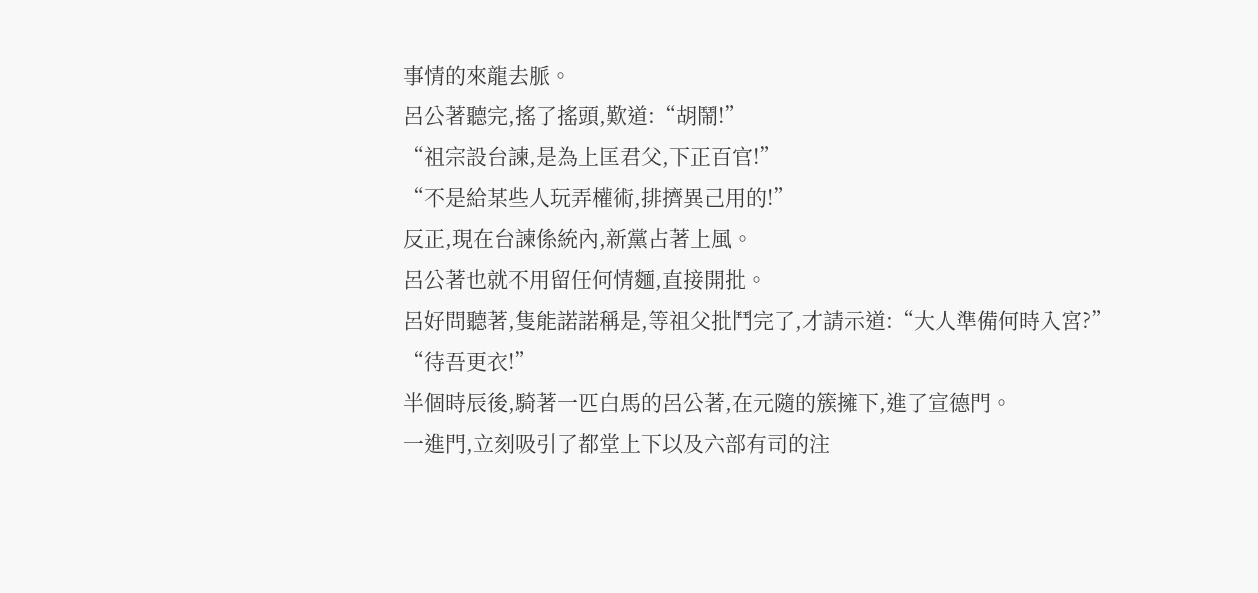事情的來龍去脈。
呂公著聽完,搖了搖頭,歎道:“胡鬧!”
“祖宗設台諫,是為上匡君父,下正百官!”
“不是給某些人玩弄權術,排擠異己用的!”
反正,現在台諫係統內,新黨占著上風。
呂公著也就不用留任何情麵,直接開批。
呂好問聽著,隻能諾諾稱是,等祖父批鬥完了,才請示道:“大人準備何時入宮?”
“待吾更衣!”
半個時辰後,騎著一匹白馬的呂公著,在元隨的簇擁下,進了宣德門。
一進門,立刻吸引了都堂上下以及六部有司的注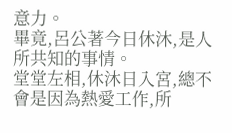意力。
畢竟,呂公著今日休沐,是人所共知的事情。
堂堂左相,休沐日入宮,總不會是因為熱愛工作,所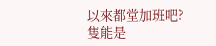以來都堂加班吧?
隻能是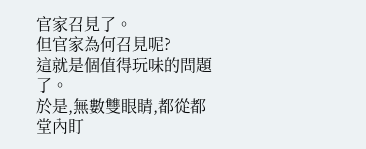官家召見了。
但官家為何召見呢?
這就是個值得玩味的問題了。
於是,無數雙眼睛,都從都堂內盯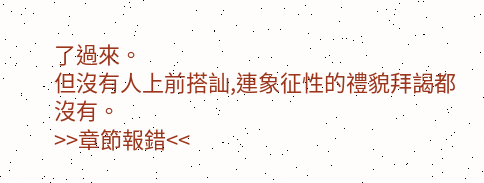了過來。
但沒有人上前搭訕,連象征性的禮貌拜謁都沒有。
>>章節報錯<<